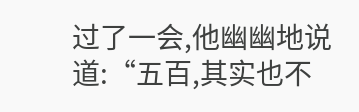过了一会,他幽幽地说道:“五百,其实也不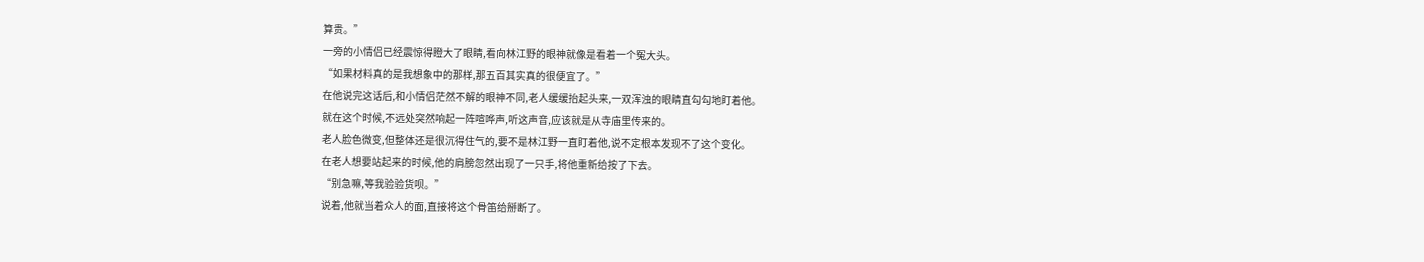算贵。”
一旁的小情侣已经震惊得瞪大了眼睛,看向林江野的眼神就像是看着一个冤大头。
“如果材料真的是我想象中的那样,那五百其实真的很便宜了。”
在他说完这话后,和小情侣茫然不解的眼神不同,老人缓缓抬起头来,一双浑浊的眼睛直勾勾地盯着他。
就在这个时候,不远处突然响起一阵喧哗声,听这声音,应该就是从寺庙里传来的。
老人脸色微变,但整体还是很沉得住气的,要不是林江野一直盯着他,说不定根本发现不了这个变化。
在老人想要站起来的时候,他的肩膀忽然出现了一只手,将他重新给按了下去。
“别急嘛,等我验验货呗。”
说着,他就当着众人的面,直接将这个骨笛给掰断了。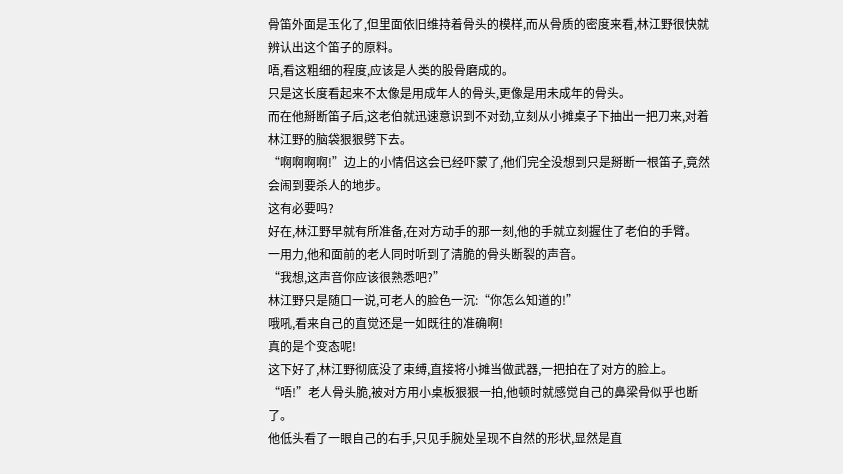骨笛外面是玉化了,但里面依旧维持着骨头的模样,而从骨质的密度来看,林江野很快就辨认出这个笛子的原料。
唔,看这粗细的程度,应该是人类的股骨磨成的。
只是这长度看起来不太像是用成年人的骨头,更像是用未成年的骨头。
而在他掰断笛子后,这老伯就迅速意识到不对劲,立刻从小摊桌子下抽出一把刀来,对着林江野的脑袋狠狠劈下去。
“啊啊啊啊!”边上的小情侣这会已经吓蒙了,他们完全没想到只是掰断一根笛子,竟然会闹到要杀人的地步。
这有必要吗?
好在,林江野早就有所准备,在对方动手的那一刻,他的手就立刻握住了老伯的手臂。
一用力,他和面前的老人同时听到了清脆的骨头断裂的声音。
“我想,这声音你应该很熟悉吧?”
林江野只是随口一说,可老人的脸色一沉:“你怎么知道的!”
哦吼,看来自己的直觉还是一如既往的准确啊!
真的是个变态呢!
这下好了,林江野彻底没了束缚,直接将小摊当做武器,一把拍在了对方的脸上。
“唔!”老人骨头脆,被对方用小桌板狠狠一拍,他顿时就感觉自己的鼻梁骨似乎也断了。
他低头看了一眼自己的右手,只见手腕处呈现不自然的形状,显然是直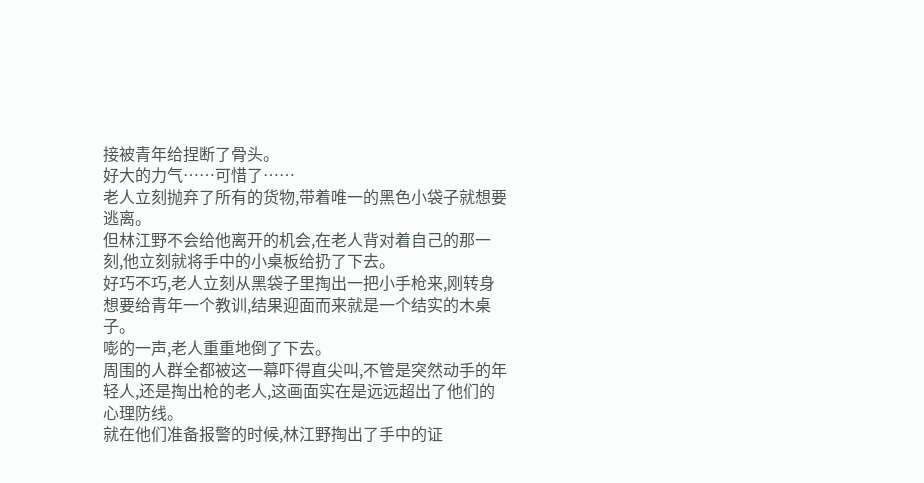接被青年给捏断了骨头。
好大的力气……可惜了……
老人立刻抛弃了所有的货物,带着唯一的黑色小袋子就想要逃离。
但林江野不会给他离开的机会,在老人背对着自己的那一刻,他立刻就将手中的小桌板给扔了下去。
好巧不巧,老人立刻从黑袋子里掏出一把小手枪来,刚转身想要给青年一个教训,结果迎面而来就是一个结实的木桌子。
嘭的一声,老人重重地倒了下去。
周围的人群全都被这一幕吓得直尖叫,不管是突然动手的年轻人,还是掏出枪的老人,这画面实在是远远超出了他们的心理防线。
就在他们准备报警的时候,林江野掏出了手中的证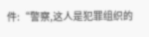件:“警察,这人是犯罪组织的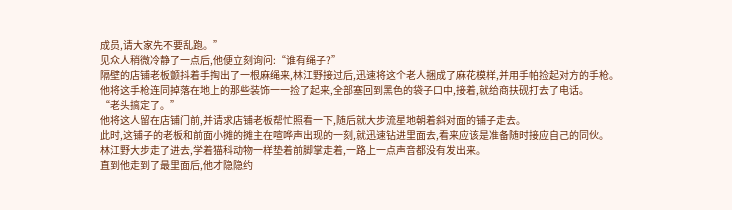成员,请大家先不要乱跑。”
见众人稍微冷静了一点后,他便立刻询问:“谁有绳子?”
隔壁的店铺老板颤抖着手掏出了一根麻绳来,林江野接过后,迅速将这个老人捆成了麻花模样,并用手帕捡起对方的手枪。
他将这手枪连同掉落在地上的那些装饰一一捡了起来,全部塞回到黑色的袋子口中,接着,就给商扶砚打去了电话。
“老头搞定了。”
他将这人留在店铺门前,并请求店铺老板帮忙照看一下,随后就大步流星地朝着斜对面的铺子走去。
此时,这铺子的老板和前面小摊的摊主在喧哗声出现的一刻,就迅速钻进里面去,看来应该是准备随时接应自己的同伙。
林江野大步走了进去,学着猫科动物一样垫着前脚掌走着,一路上一点声音都没有发出来。
直到他走到了最里面后,他才隐隐约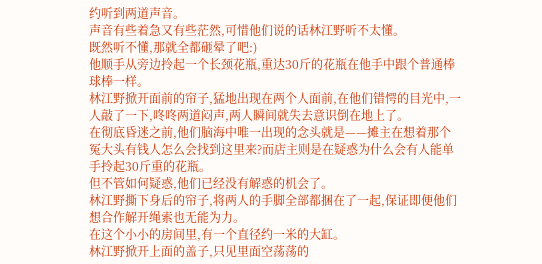约听到两道声音。
声音有些着急又有些茫然,可惜他们说的话林江野听不太懂。
既然听不懂,那就全都砸晕了吧:)
他顺手从旁边拎起一个长颈花瓶,重达30斤的花瓶在他手中跟个普通棒球棒一样。
林江野掀开面前的帘子,猛地出现在两个人面前,在他们错愕的目光中,一人敲了一下,咚咚两道闷声,两人瞬间就失去意识倒在地上了。
在彻底昏迷之前,他们脑海中唯一出现的念头就是——摊主在想着那个冤大头有钱人怎么会找到这里来?而店主则是在疑惑为什么会有人能单手拎起30斤重的花瓶。
但不管如何疑惑,他们已经没有解惑的机会了。
林江野撕下身后的帘子,将两人的手脚全部都捆在了一起,保证即便他们想合作解开绳索也无能为力。
在这个小小的房间里,有一个直径约一米的大缸。
林江野掀开上面的盖子,只见里面空荡荡的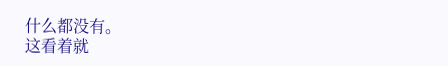什么都没有。
这看着就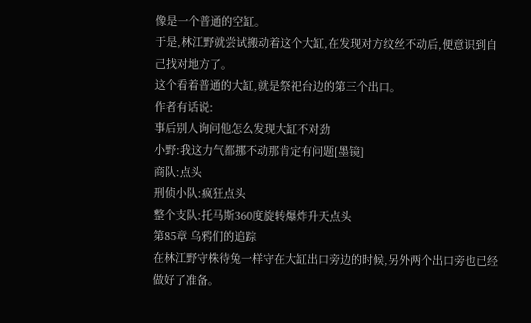像是一个普通的空缸。
于是,林江野就尝试搬动着这个大缸,在发现对方纹丝不动后,便意识到自己找对地方了。
这个看着普通的大缸,就是祭祀台边的第三个出口。
作者有话说:
事后别人询问他怎么发现大缸不对劲
小野:我这力气都挪不动那肯定有问题[墨镜]
商队:点头
刑侦小队:疯狂点头
整个支队:托马斯360度旋转爆炸升天点头
第85章 乌鸦们的追踪
在林江野守株待兔一样守在大缸出口旁边的时候,另外两个出口旁也已经做好了准备。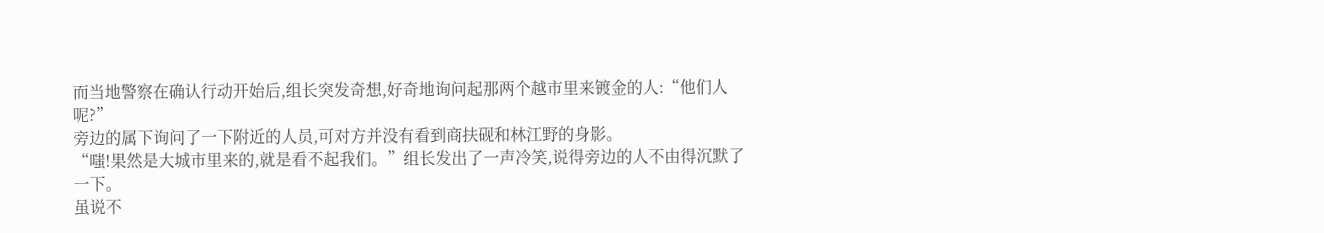而当地警察在确认行动开始后,组长突发奇想,好奇地询问起那两个越市里来镀金的人:“他们人呢?”
旁边的属下询问了一下附近的人员,可对方并没有看到商扶砚和林江野的身影。
“嗤!果然是大城市里来的,就是看不起我们。”组长发出了一声冷笑,说得旁边的人不由得沉默了一下。
虽说不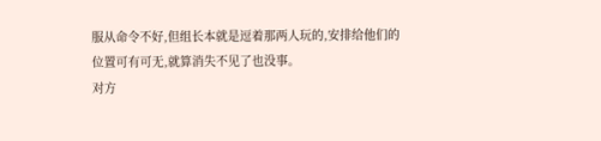服从命令不好,但组长本就是逗着那两人玩的,安排给他们的位置可有可无,就算消失不见了也没事。
对方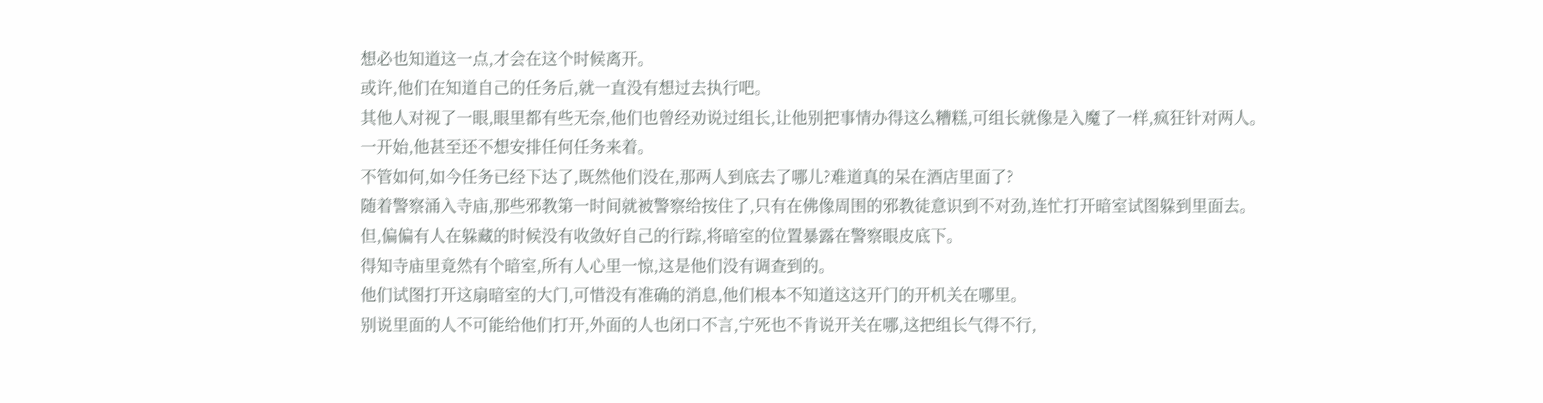想必也知道这一点,才会在这个时候离开。
或许,他们在知道自己的任务后,就一直没有想过去执行吧。
其他人对视了一眼,眼里都有些无奈,他们也曾经劝说过组长,让他别把事情办得这么糟糕,可组长就像是入魔了一样,疯狂针对两人。
一开始,他甚至还不想安排任何任务来着。
不管如何,如今任务已经下达了,既然他们没在,那两人到底去了哪儿?难道真的呆在酒店里面了?
随着警察涌入寺庙,那些邪教第一时间就被警察给按住了,只有在佛像周围的邪教徒意识到不对劲,连忙打开暗室试图躲到里面去。
但,偏偏有人在躲藏的时候没有收敛好自己的行踪,将暗室的位置暴露在警察眼皮底下。
得知寺庙里竟然有个暗室,所有人心里一惊,这是他们没有调查到的。
他们试图打开这扇暗室的大门,可惜没有准确的消息,他们根本不知道这这开门的开机关在哪里。
别说里面的人不可能给他们打开,外面的人也闭口不言,宁死也不肯说开关在哪,这把组长气得不行,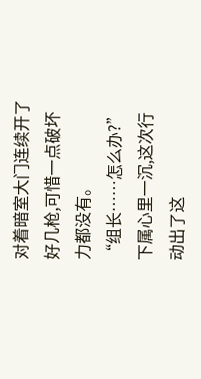对着暗室大门连续开了好几枪,可惜一点破坏力都没有。
“组长……怎么办?”下属心里一沉,这次行动出了这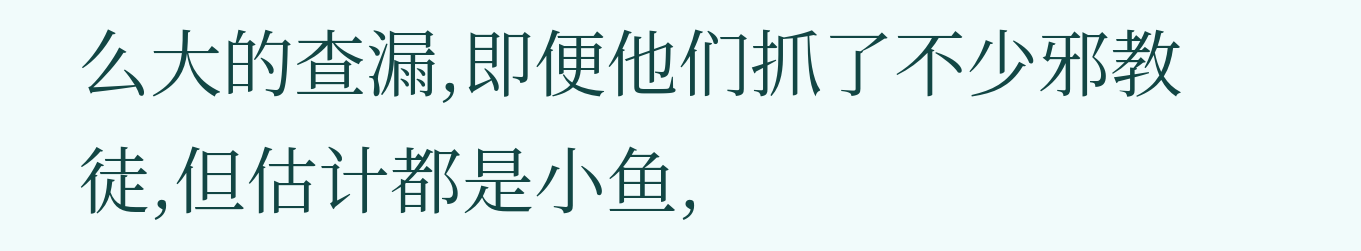么大的查漏,即便他们抓了不少邪教徒,但估计都是小鱼,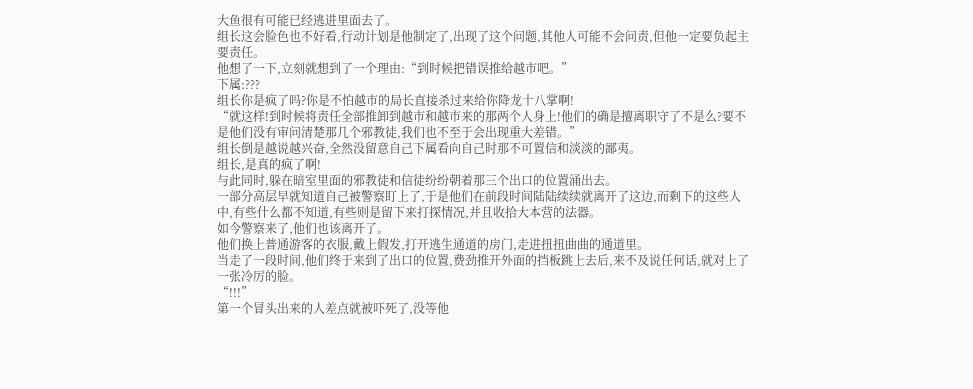大鱼很有可能已经逃进里面去了。
组长这会脸色也不好看,行动计划是他制定了,出现了这个问题,其他人可能不会问责,但他一定要负起主要责任。
他想了一下,立刻就想到了一个理由:“到时候把错误推给越市吧。”
下属:???
组长你是疯了吗?你是不怕越市的局长直接杀过来给你降龙十八掌啊!
“就这样!到时候将责任全部推卸到越市和越市来的那两个人身上!他们的确是擅离职守了不是么?要不是他们没有审问清楚那几个邪教徒,我们也不至于会出现重大差错。”
组长倒是越说越兴奋,全然没留意自己下属看向自己时那不可置信和淡淡的鄙夷。
组长,是真的疯了啊!
与此同时,躲在暗室里面的邪教徒和信徒纷纷朝着那三个出口的位置涌出去。
一部分高层早就知道自己被警察盯上了,于是他们在前段时间陆陆续续就离开了这边,而剩下的这些人中,有些什么都不知道,有些则是留下来打探情况,并且收拾大本营的法器。
如今警察来了,他们也该离开了。
他们换上普通游客的衣服,戴上假发,打开逃生通道的房门,走进扭扭曲曲的通道里。
当走了一段时间,他们终于来到了出口的位置,费劲推开外面的挡板跳上去后,来不及说任何话,就对上了一张冷厉的脸。
“!!!”
第一个冒头出来的人差点就被吓死了,没等他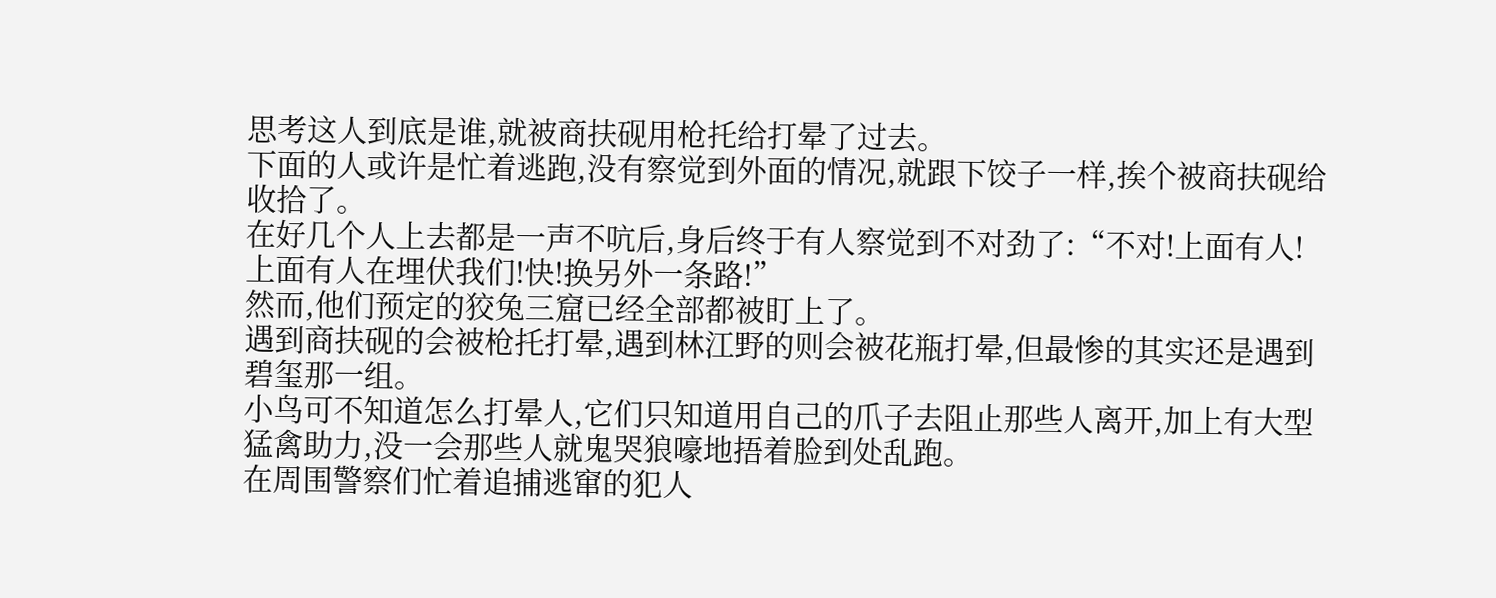思考这人到底是谁,就被商扶砚用枪托给打晕了过去。
下面的人或许是忙着逃跑,没有察觉到外面的情况,就跟下饺子一样,挨个被商扶砚给收拾了。
在好几个人上去都是一声不吭后,身后终于有人察觉到不对劲了:“不对!上面有人!上面有人在埋伏我们!快!换另外一条路!”
然而,他们预定的狡兔三窟已经全部都被盯上了。
遇到商扶砚的会被枪托打晕,遇到林江野的则会被花瓶打晕,但最惨的其实还是遇到碧玺那一组。
小鸟可不知道怎么打晕人,它们只知道用自己的爪子去阻止那些人离开,加上有大型猛禽助力,没一会那些人就鬼哭狼嚎地捂着脸到处乱跑。
在周围警察们忙着追捕逃窜的犯人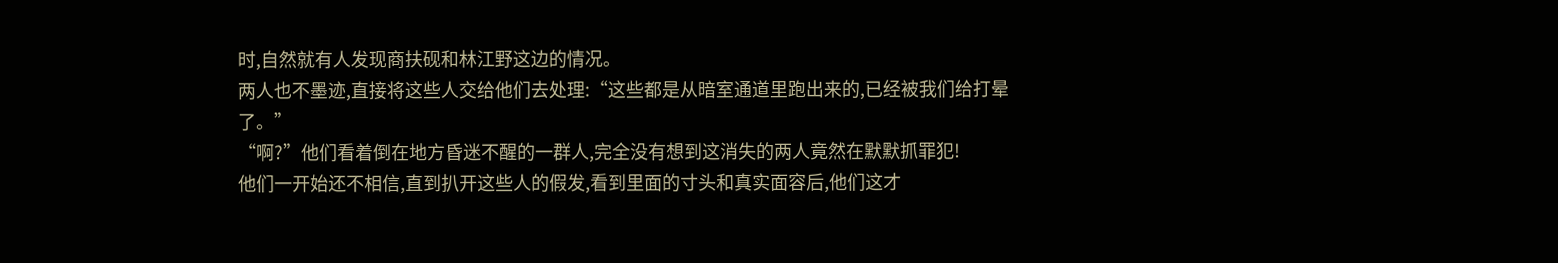时,自然就有人发现商扶砚和林江野这边的情况。
两人也不墨迹,直接将这些人交给他们去处理:“这些都是从暗室通道里跑出来的,已经被我们给打晕了。”
“啊?”他们看着倒在地方昏迷不醒的一群人,完全没有想到这消失的两人竟然在默默抓罪犯!
他们一开始还不相信,直到扒开这些人的假发,看到里面的寸头和真实面容后,他们这才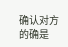确认对方的确是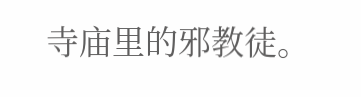寺庙里的邪教徒。